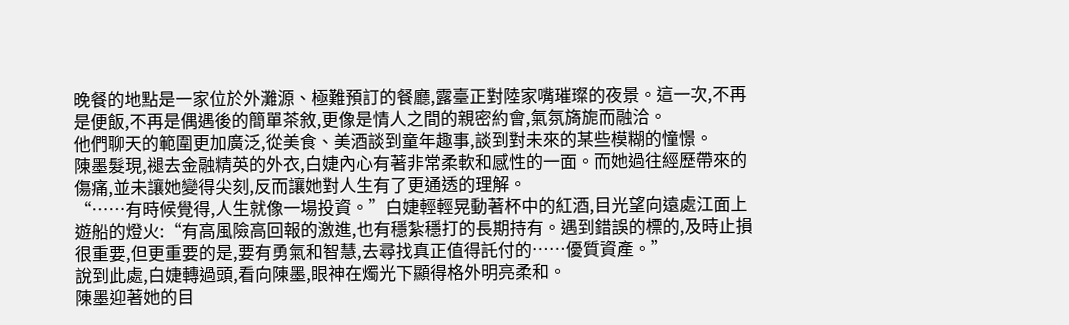晚餐的地點是一家位於外灘源、極難預訂的餐廳,露臺正對陸家嘴璀璨的夜景。這一次,不再是便飯,不再是偶遇後的簡單茶敘,更像是情人之間的親密約會,氣氛旖旎而融洽。
他們聊天的範圍更加廣泛,從美食、美酒談到童年趣事,談到對未來的某些模糊的憧憬。
陳墨髮現,褪去金融精英的外衣,白婕內心有著非常柔軟和感性的一面。而她過往經歷帶來的傷痛,並未讓她變得尖刻,反而讓她對人生有了更通透的理解。
“……有時候覺得,人生就像一場投資。”白婕輕輕晃動著杯中的紅酒,目光望向遠處江面上遊船的燈火:“有高風險高回報的激進,也有穩紮穩打的長期持有。遇到錯誤的標的,及時止損很重要,但更重要的是,要有勇氣和智慧,去尋找真正值得託付的……優質資產。”
說到此處,白婕轉過頭,看向陳墨,眼神在燭光下顯得格外明亮柔和。
陳墨迎著她的目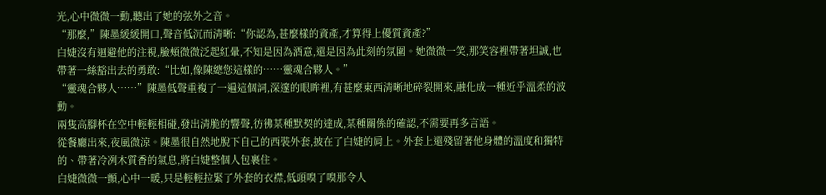光,心中微微一動,聽出了她的弦外之音。
“那麼,”陳墨緩緩開口,聲音低沉而清晰:“你認為,甚麼樣的資產,才算得上優質資產?”
白婕沒有迴避他的注視,臉頰微微泛起紅暈,不知是因為酒意,還是因為此刻的氛圍。她微微一笑,那笑容裡帶著坦誠,也帶著一絲豁出去的勇敢:“比如,像陳總您這樣的……靈魂合夥人。”
“靈魂合夥人……”陳墨低聲重複了一遍這個詞,深邃的眼眸裡,有甚麼東西清晰地碎裂開來,融化成一種近乎溫柔的波動。
兩隻高腳杯在空中輕輕相碰,發出清脆的響聲,彷彿某種默契的達成,某種關係的確認,不需要再多言語。
從餐廳出來,夜風微涼。陳墨很自然地脫下自己的西裝外套,披在了白婕的肩上。外套上還殘留著他身體的溫度和獨特的、帶著冷冽木質香的氣息,將白婕整個人包裹住。
白婕微微一顫,心中一暖,只是輕輕拉緊了外套的衣襟,低頭嗅了嗅那令人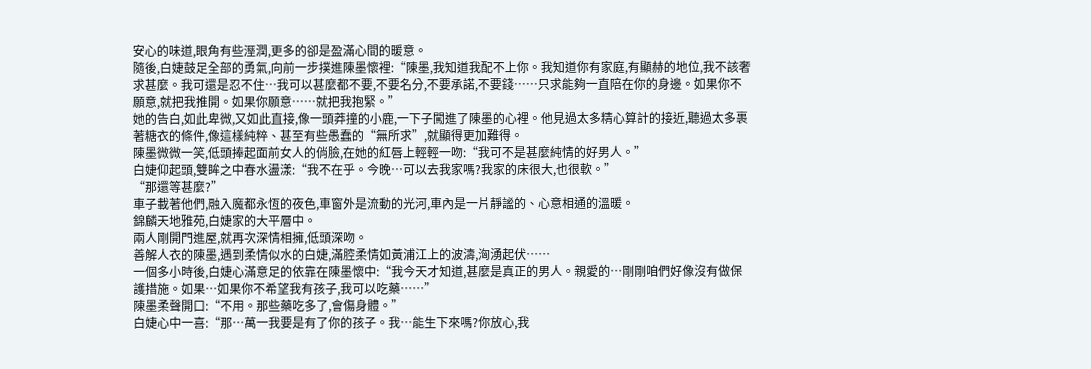安心的味道,眼角有些溼潤,更多的卻是盈滿心間的暖意。
隨後,白婕鼓足全部的勇氣,向前一步撲進陳墨懷裡:“陳墨,我知道我配不上你。我知道你有家庭,有顯赫的地位,我不該奢求甚麼。我可還是忍不住…我可以甚麼都不要,不要名分,不要承諾,不要錢……只求能夠一直陪在你的身邊。如果你不願意,就把我推開。如果你願意……就把我抱緊。”
她的告白,如此卑微,又如此直接,像一頭莽撞的小鹿,一下子闖進了陳墨的心裡。他見過太多精心算計的接近,聽過太多裹著糖衣的條件,像這樣純粹、甚至有些愚蠢的“無所求”,就顯得更加難得。
陳墨微微一笑,低頭捧起面前女人的俏臉,在她的紅唇上輕輕一吻:“我可不是甚麼純情的好男人。”
白婕仰起頭,雙眸之中春水盪漾:“我不在乎。今晚…可以去我家嗎?我家的床很大,也很軟。”
“那還等甚麼?”
車子載著他們,融入魔都永恆的夜色,車窗外是流動的光河,車內是一片靜謐的、心意相通的溫暖。
錦麟天地雅苑,白婕家的大平層中。
兩人剛開門進屋,就再次深情相擁,低頭深吻。
善解人衣的陳墨,遇到柔情似水的白婕,滿腔柔情如黃浦江上的波濤,洶湧起伏……
一個多小時後,白婕心滿意足的依靠在陳墨懷中:“我今天才知道,甚麼是真正的男人。親愛的…剛剛咱們好像沒有做保護措施。如果…如果你不希望我有孩子,我可以吃藥……”
陳墨柔聲開口:“不用。那些藥吃多了,會傷身體。”
白婕心中一喜:“那…萬一我要是有了你的孩子。我…能生下來嗎?你放心,我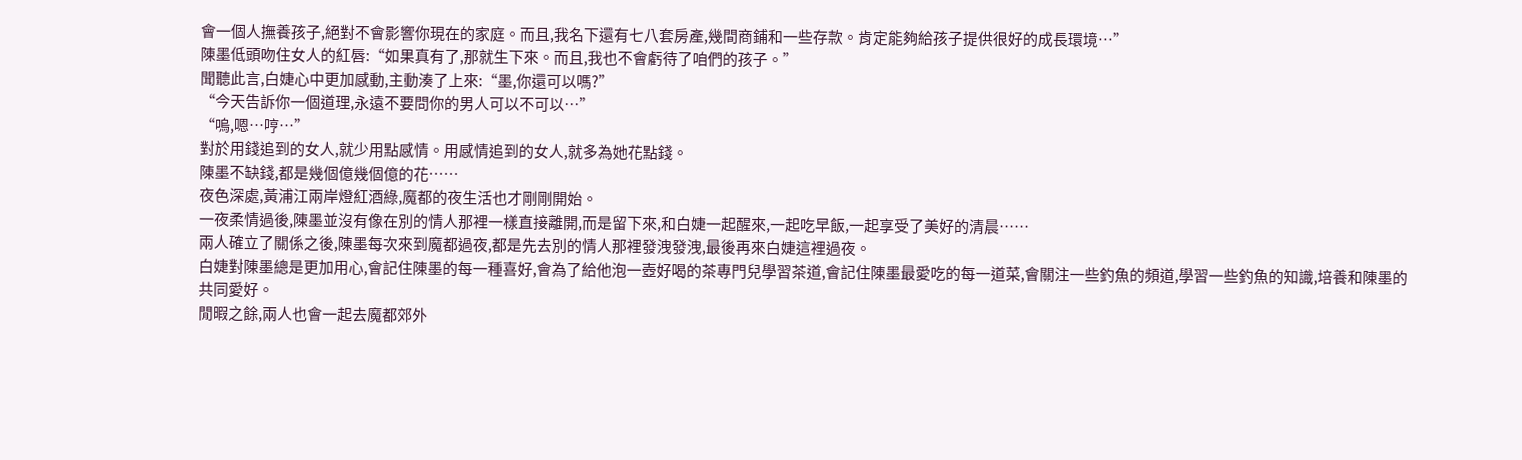會一個人撫養孩子,絕對不會影響你現在的家庭。而且,我名下還有七八套房產,幾間商鋪和一些存款。肯定能夠給孩子提供很好的成長環境…”
陳墨低頭吻住女人的紅唇:“如果真有了,那就生下來。而且,我也不會虧待了咱們的孩子。”
聞聽此言,白婕心中更加感動,主動湊了上來:“墨,你還可以嗎?”
“今天告訴你一個道理,永遠不要問你的男人可以不可以…”
“嗚,嗯…哼…”
對於用錢追到的女人,就少用點感情。用感情追到的女人,就多為她花點錢。
陳墨不缺錢,都是幾個億幾個億的花……
夜色深處,黃浦江兩岸燈紅酒綠,魔都的夜生活也才剛剛開始。
一夜柔情過後,陳墨並沒有像在別的情人那裡一樣直接離開,而是留下來,和白婕一起醒來,一起吃早飯,一起享受了美好的清晨……
兩人確立了關係之後,陳墨每次來到魔都過夜,都是先去別的情人那裡發洩發洩,最後再來白婕這裡過夜。
白婕對陳墨總是更加用心,會記住陳墨的每一種喜好,會為了給他泡一壺好喝的茶專門兒學習茶道,會記住陳墨最愛吃的每一道菜,會關注一些釣魚的頻道,學習一些釣魚的知識,培養和陳墨的共同愛好。
閒暇之餘,兩人也會一起去魔都郊外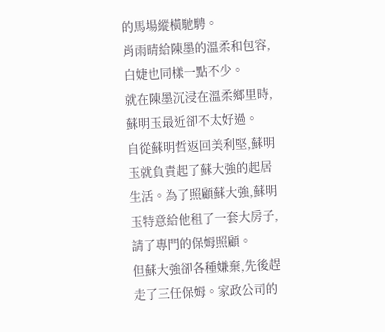的馬場縱橫馳騁。
肖雨晴給陳墨的溫柔和包容,白婕也同樣一點不少。
就在陳墨沉浸在溫柔鄉里時,蘇明玉最近卻不太好過。
自從蘇明哲返回美利堅,蘇明玉就負責起了蘇大強的起居生活。為了照顧蘇大強,蘇明玉特意給他租了一套大房子,請了專門的保姆照顧。
但蘇大強卻各種嫌棄,先後趕走了三任保姆。家政公司的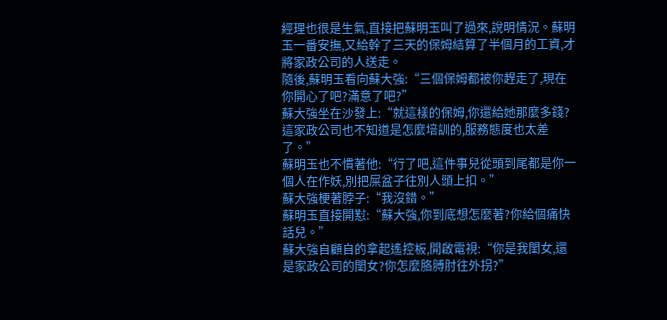經理也很是生氣,直接把蘇明玉叫了過來,說明情況。蘇明玉一番安撫,又給幹了三天的保姆結算了半個月的工資,才將家政公司的人送走。
隨後,蘇明玉看向蘇大強:“三個保姆都被你趕走了,現在你開心了吧?滿意了吧?”
蘇大強坐在沙發上:“就這樣的保姆,你還給她那麼多錢?這家政公司也不知道是怎麼培訓的,服務態度也太差了。”
蘇明玉也不慣著他:“行了吧,這件事兒從頭到尾都是你一個人在作妖,別把屎盆子往別人頭上扣。”
蘇大強梗著脖子:“我沒錯。”
蘇明玉直接開懟:“蘇大強,你到底想怎麼著?你給個痛快話兒。”
蘇大強自顧自的拿起遙控板,開啟電視:“你是我閨女,還是家政公司的閨女?你怎麼胳膊肘往外拐?”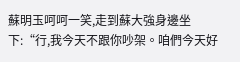蘇明玉呵呵一笑,走到蘇大強身邊坐下:“行,我今天不跟你吵架。咱們今天好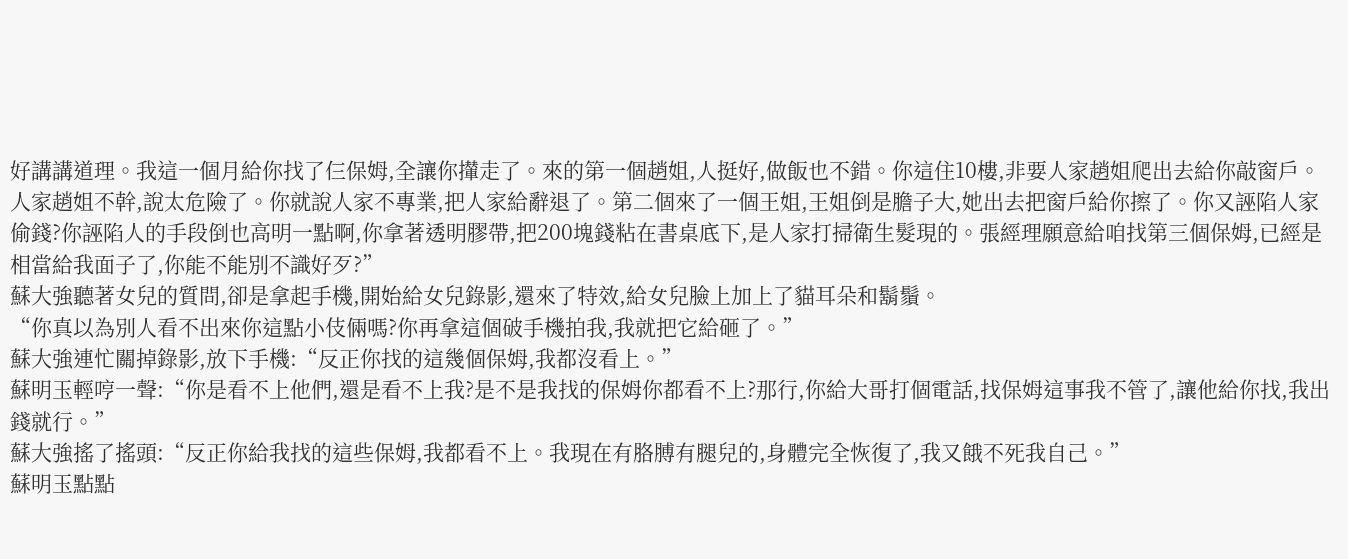好講講道理。我這一個月給你找了仨保姆,全讓你攆走了。來的第一個趙姐,人挺好,做飯也不錯。你這住10樓,非要人家趙姐爬出去給你敲窗戶。人家趙姐不幹,說太危險了。你就說人家不專業,把人家給辭退了。第二個來了一個王姐,王姐倒是膽子大,她出去把窗戶給你擦了。你又誣陷人家偷錢?你誣陷人的手段倒也高明一點啊,你拿著透明膠帶,把200塊錢粘在書桌底下,是人家打掃衛生髮現的。張經理願意給咱找第三個保姆,已經是相當給我面子了,你能不能別不識好歹?”
蘇大強聽著女兒的質問,卻是拿起手機,開始給女兒錄影,還來了特效,給女兒臉上加上了貓耳朵和鬍鬚。
“你真以為別人看不出來你這點小伎倆嗎?你再拿這個破手機拍我,我就把它給砸了。”
蘇大強連忙關掉錄影,放下手機:“反正你找的這幾個保姆,我都沒看上。”
蘇明玉輕哼一聲:“你是看不上他們,還是看不上我?是不是我找的保姆你都看不上?那行,你給大哥打個電話,找保姆這事我不管了,讓他給你找,我出錢就行。”
蘇大強搖了搖頭:“反正你給我找的這些保姆,我都看不上。我現在有胳膊有腿兒的,身體完全恢復了,我又餓不死我自己。”
蘇明玉點點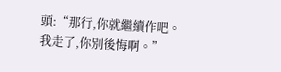頭:“那行,你就繼續作吧。我走了,你別後悔啊。”